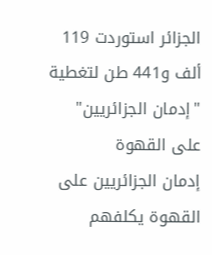الجزائر استوردت 119 ألف و441 طن لتغطية "إدمان الجزائريين" على القهوة
إدمان الجزائريين على القهوة يكلفهم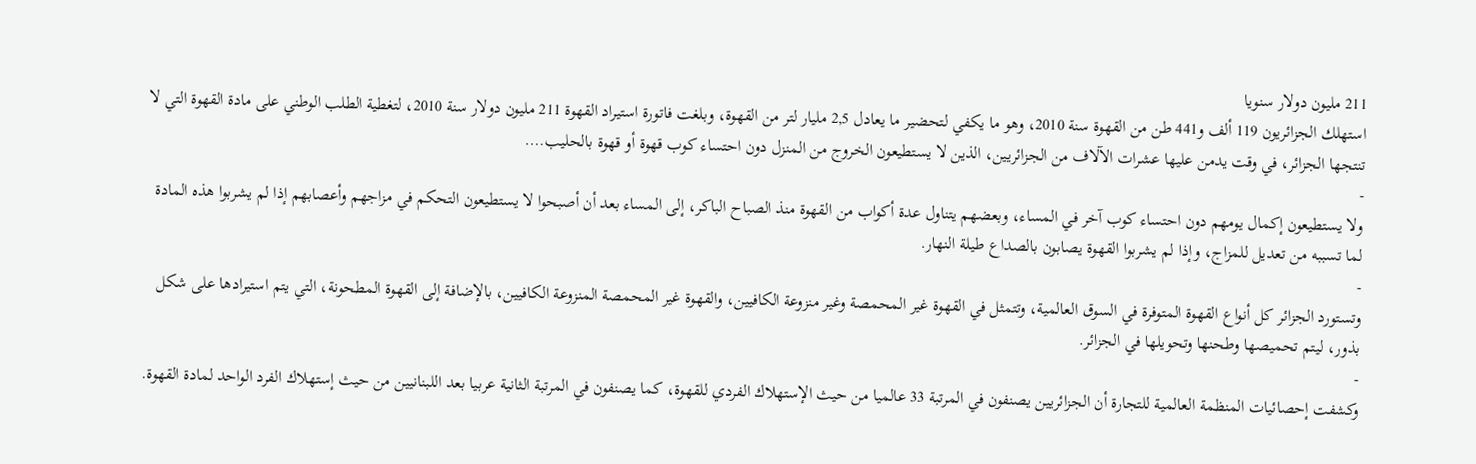211 مليون دولار سنويا
استهلك الجزائريون 119 ألف و441 طن من القهوة سنة 2010، وهو ما يكفي لتحضير ما يعادل 2,5 مليار لتر من القهوة، وبلغت فاتورة استيراد القهوة 211 مليون دولار سنة 2010، لتغطية الطلب الوطني على مادة القهوة التي لا تنتجها الجزائر، في وقت يدمن عليها عشرات الآلاف من الجزائريين، الذين لا يستطيعون الخروج من المنزل دون احتساء كوب قهوة أو قهوة بالحليب….
-
ولا يستطيعون إكمال يومهم دون احتساء كوب آخر في المساء، وبعضهم يتناول عدة أكواب من القهوة منذ الصباح الباكر، إلى المساء بعد أن أصبحوا لا يستطيعون التحكم في مزاجهم وأعصابهم إذا لم يشربوا هذه المادة لما تسببه من تعديل للمزاج، وإذا لم يشربوا القهوة يصابون بالصداع طيلة النهار.
-
وتستورد الجزائر كل أنواع القهوة المتوفرة في السوق العالمية، وتتمثل في القهوة غير المحمصة وغير منزوعة الكافيين، والقهوة غير المحمصة المنزوعة الكافيين، بالإضافة إلى القهوة المطحونة، التي يتم استيرادها على شكل بذور، ليتم تحميصها وطحنها وتحويلها في الجزائر.
-
وكشفت إحصائيات المنظمة العالمية للتجارة أن الجزائريين يصنفون في المرتبة 33 عالميا من حيث الإستهلاك الفردي للقهوة، كما يصنفون في المرتبة الثانية عربيا بعد اللبنانيين من حيث إستهلاك الفرد الواحد لمادة القهوة.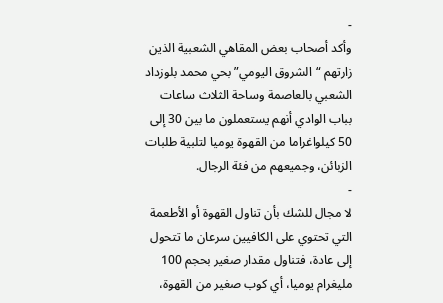-
وأكد أصحاب بعض المقاهي الشعبية الذين زارتهم “الشروق اليومي” بحي محمد بلوزداد الشعبي بالعاصمة وساحة الثلاث ساعات بباب الوادي أنهم يستعملون ما بين 30 إلى 50 كيلواغراما من القهوة يوميا لتلبية طلبات الزبائن، وجميعهم من فئة الرجال.
-
لا مجال للشك بأن تناول القهوة أو الأطعمة التي تحتوي على الكافيين سرعان ما تتحول إلى عادة، فتناول مقدار صغير بحجم 100 مليغرام يوميا، أي كوب صغير من القهوة،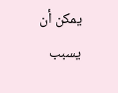يمكن أن يسبب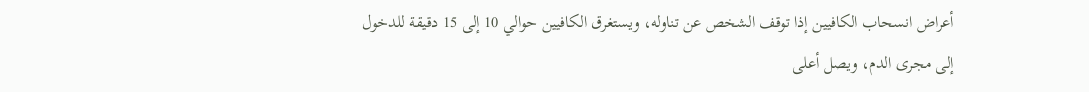أعراض انسحاب الكافيين إذا توقف الشخص عن تناوله، ويستغرق الكافيين حوالي 10 إلى 15 دقيقة للدخول إلى مجرى الدم، ويصل أعلى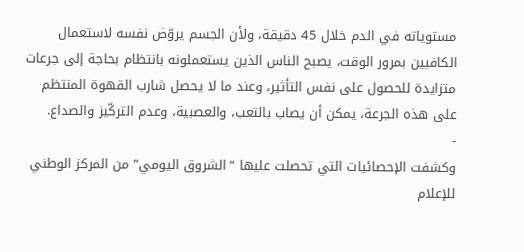مستوياته في الدم خلال 45 دقيقة، ولأن الجسم يروّض نفسه لاستعمال الكافيين بمرور الوقت، يصبح الناس الذين يستعملونه بانتظام بحاجة إلى جرعات متزايدة للحصول على نفس التأثير، وعند ما لا يحصل شارب القهوة المنتظم على هذه الجرعة، يمكن أن يصاب بالتعب، والعصبية، وعدم التركّيز والصداع.
-
وكشفت الإحصائيات التي تحصلت عليها “الشروق اليومي” من المركز الوطني للإعلام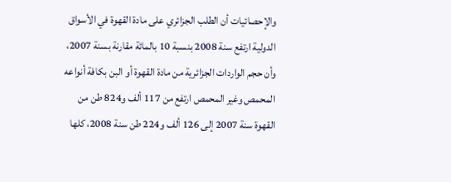والإحصائيات أن الطلب الجزائري على مادة القهوة في الأسواق الدولية ارتفع سنة 2008 بنسبة 10 بالمائة مقارنة بسنة 2007، وأن حجم الواردات الجزائرية من مادة القهوة أو البن بكافة أنواعه المحمص وغير المحمص ارتفع من 117 ألف و824 طن من القهوة سنة 2007 إلى 126 ألف و224 طن سنة 2008، كلها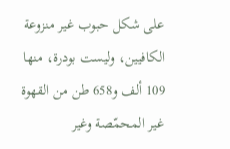على شكل حبوب غير منزوعة الكافيين، وليست بودرة، منها 109 ألف و658 طن من القهوة غير المحمّصة وغير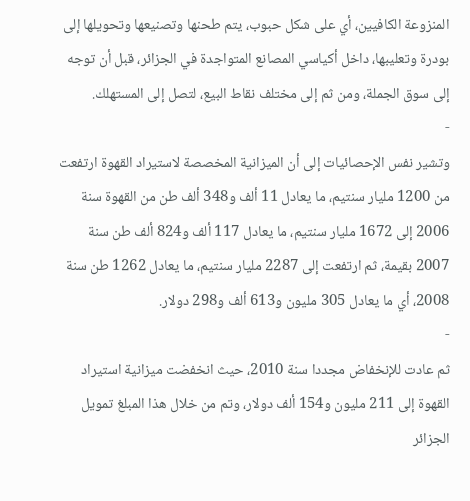المنزوعة الكافيين، أي على شكل حبوب، يتم طحنها وتصنيعها وتحويلها إلى بودرة وتعليبها، داخل أكياسي المصانع المتواجدة في الجزائر، قبل أن توجه إلى سوق الجملة، ومن ثم إلى مختلف نقاط البيع، لتصل إلى المستهلك.
-
وتشير نفس الإحصائيات إلى أن الميزانية المخصصة لاستيراد القهوة ارتفعت من 1200 مليار سنتيم، ما يعادل 11 ألف و348 ألف طن من القهوة سنة 2006 إلى 1672 مليار سنتيم، ما يعادل 117 ألف و824 ألف طن سنة 2007 بقيمة، ثم ارتفعت إلى 2287 مليار سنتيم، ما يعادل 1262 طن سنة 2008، أي ما يعادل 305 مليون و613 ألف و298 دولار.
-
ثم عادت للإنخفاض مجددا سنة 2010، حيث انخفضت ميزانية استيراد القهوة إلى 211 مليون و154 ألف دولار، وتم من خلال هذا المبلغ تمويل الجزائر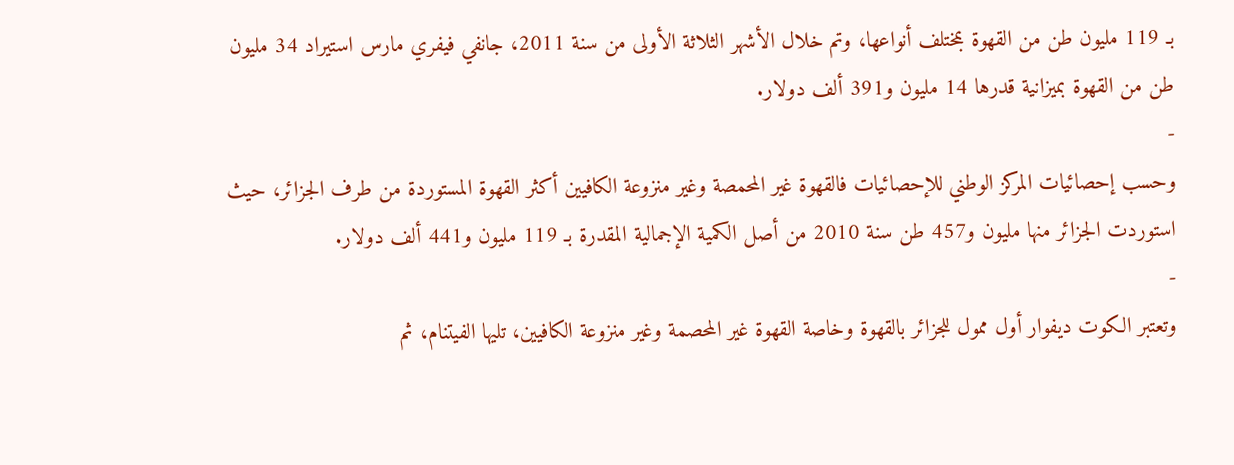بـ 119 مليون طن من القهوة بمختلف أنواعها، وتم خلال الأشهر الثلاثة الأولى من سنة 2011، جانفي فيفري مارس استيراد 34 مليون طن من القهوة بميزانية قدرها 14 مليون و391 ألف دولار.
-
وحسب إحصائيات المركز الوطني للإحصائيات فالقهوة غير المحمصة وغير منزوعة الكافيين أكثر القهوة المستوردة من طرف الجزائر، حيث استوردت الجزائر منها مليون و457 طن سنة 2010 من أصل الكمية الإجمالية المقدرة بـ 119 مليون و441 ألف دولار.
-
وتعتبر الكوت ديفوار أول ممول للجزائر بالقهوة وخاصة القهوة غير المحصمة وغير منزوعة الكافيين، تليها الفيتنام، ثم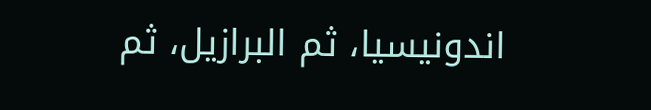اندونيسيا، ثم البرازيل، ثم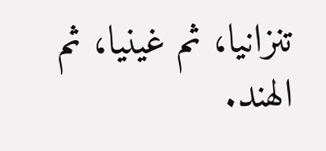تنزانيا، ثم غينيا، ثم الهند.